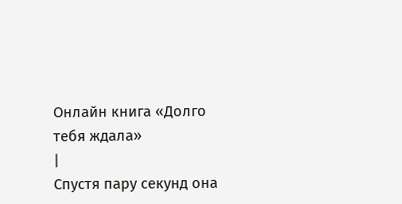Онлайн книга «Долго тебя ждала»
|
Спустя пару секунд она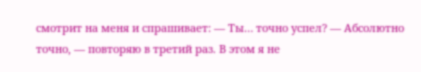смотрит на меня и спрашивает: — Ты… точно успел? — Абсолютно точно, — повторяю в третий раз. В этом я не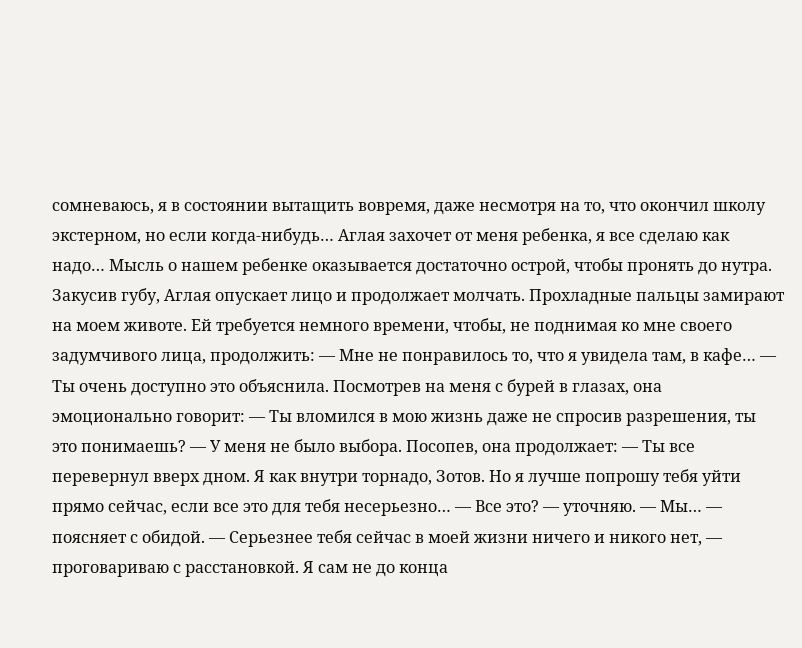сомневаюсь, я в состоянии вытащить вовремя, даже несмотря на то, что окончил школу экстерном, но если когда-нибудь… Аглая захочет от меня ребенка, я все сделаю как надо… Мысль о нашем ребенке оказывается достаточно острой, чтобы пронять до нутра. Закусив губу, Аглая опускает лицо и продолжает молчать. Прохладные пальцы замирают на моем животе. Ей требуется немного времени, чтобы, не поднимая ко мне своего задумчивого лица, продолжить: — Мне не понравилось то, что я увидела там, в кафе… — Ты очень доступно это объяснила. Посмотрев на меня с бурей в глазах, она эмоционально говорит: — Ты вломился в мою жизнь даже не спросив разрешения, ты это понимаешь? — У меня не было выбора. Посопев, она продолжает: — Ты все перевернул вверх дном. Я как внутри торнадо, Зотов. Но я лучше попрошу тебя уйти прямо сейчас, если все это для тебя несерьезно… — Все это? — уточняю. — Мы… — поясняет с обидой. — Серьезнее тебя сейчас в моей жизни ничего и никого нет, — проговариваю с расстановкой. Я сам не до конца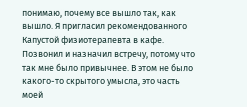понимаю, почему все вышло так, как вышло. Я пригласил рекомендованного Капустой физиотерапевта в кафе. Позвонил и назначил встречу, потому что так мне было привычнее. В этом не было какого-то скрытого умысла, это часть моей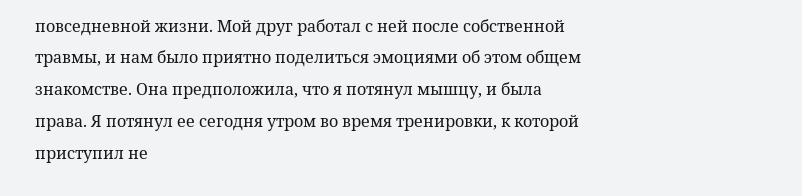повседневной жизни. Мой друг работал с ней после собственной травмы, и нам было приятно поделиться эмоциями об этом общем знакомстве. Она предположила, что я потянул мышцу, и была права. Я потянул ее сегодня утром во время тренировки, к которой приступил не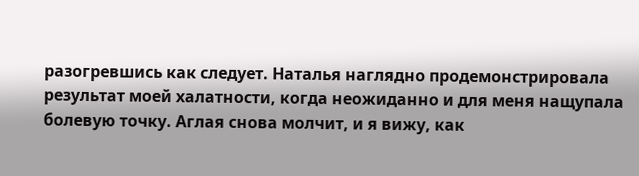разогревшись как следует. Наталья наглядно продемонстрировала результат моей халатности, когда неожиданно и для меня нащупала болевую точку. Аглая снова молчит, и я вижу, как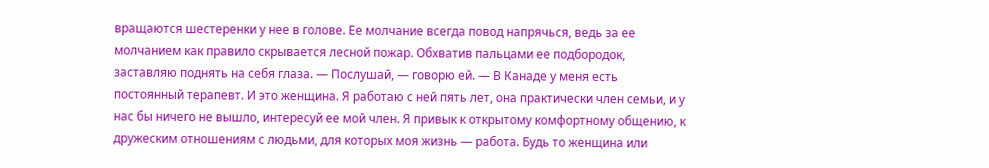вращаются шестеренки у нее в голове. Ее молчание всегда повод напрячься, ведь за ее молчанием как правило скрывается лесной пожар. Обхватив пальцами ее подбородок, заставляю поднять на себя глаза. — Послушай, — говорю ей. — В Канаде у меня есть постоянный терапевт. И это женщина. Я работаю с ней пять лет, она практически член семьи, и у нас бы ничего не вышло, интересуй ее мой член. Я привык к открытому комфортному общению, к дружеским отношениям с людьми, для которых моя жизнь — работа. Будь то женщина или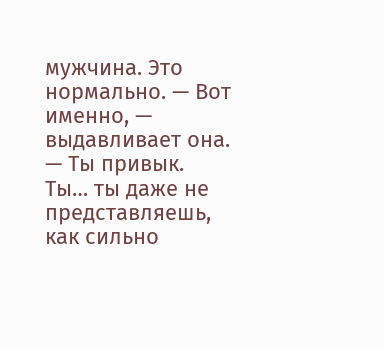мужчина. Это нормально. — Вот именно, — выдавливает она. — Ты привык. Ты… ты даже не представляешь, как сильно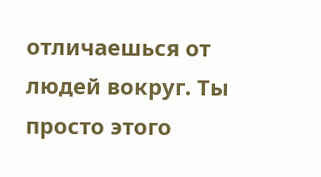отличаешься от людей вокруг. Ты просто этого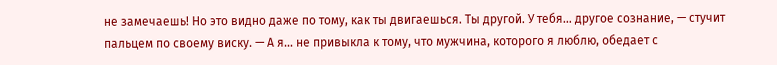не замечаешь! Но это видно даже по тому, как ты двигаешься. Ты другой. У тебя… другое сознание, — стучит пальцем по своему виску. — А я… не привыкла к тому, что мужчина, которого я люблю, обедает с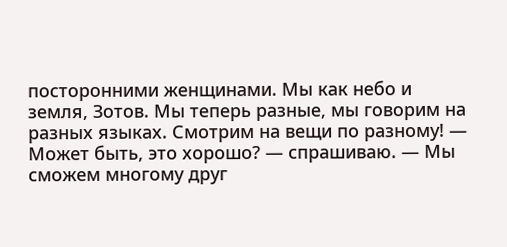посторонними женщинами. Мы как небо и земля, Зотов. Мы теперь разные, мы говорим на разных языках. Смотрим на вещи по разному! — Может быть, это хорошо? — спрашиваю. — Мы сможем многому друг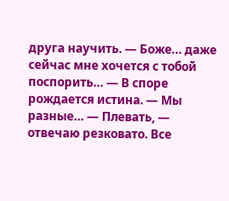друга научить. — Боже… даже сейчас мне хочется с тобой поспорить… — В споре рождается истина. — Мы разные… — Плевать, — отвечаю резковато. Все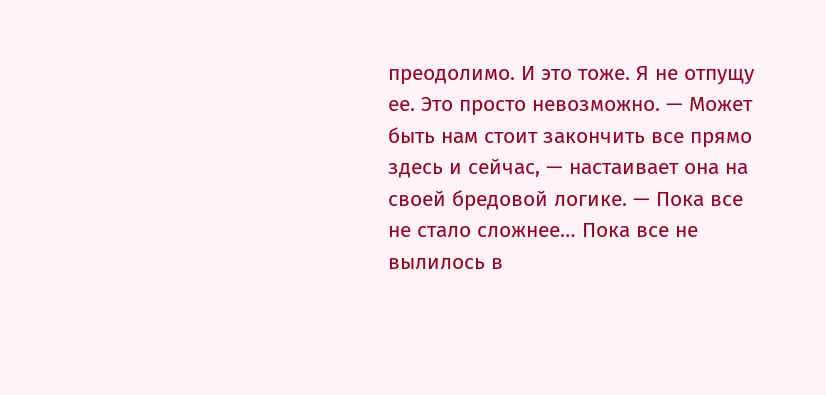преодолимо. И это тоже. Я не отпущу ее. Это просто невозможно. — Может быть нам стоит закончить все прямо здесь и сейчас, — настаивает она на своей бредовой логике. — Пока все не стало сложнее… Пока все не вылилось в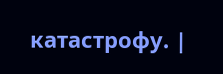катастрофу. |